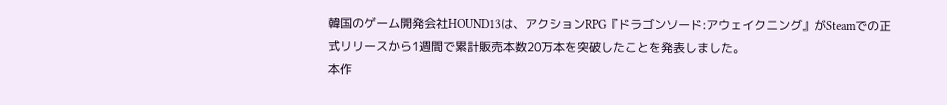韓国のゲーム開発会社HOUND13は、アクションRPG『ドラゴンソード:アウェイクニング』がSteamでの正式リリースから1週間で累計販売本数20万本を突破したことを発表しました。
本作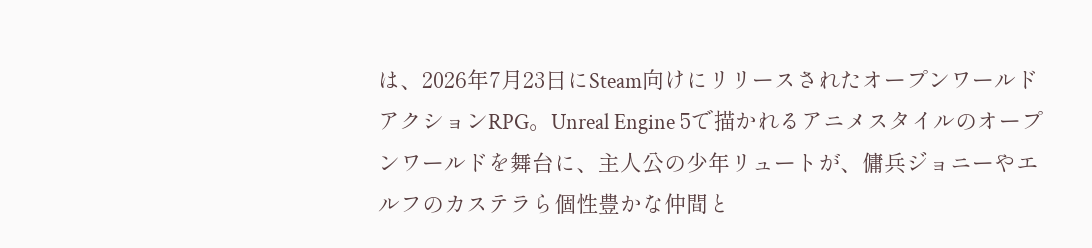は、2026年7月23日にSteam向けにリリースされたオープンワールドアクションRPG。Unreal Engine 5で描かれるアニメスタイルのオープンワールドを舞台に、主人公の少年リュートが、傭兵ジョニーやエルフのカステラら個性豊かな仲間と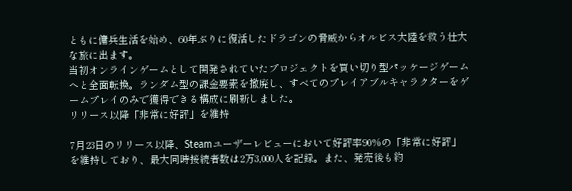ともに傭兵生活を始め、60年ぶりに復活したドラゴンの脅威からオルビス大陸を救う壮大な旅に出ます。
当初オンラインゲームとして開発されていたプロジェクトを買い切り型パッケージゲームへと全面転換。ランダム型の課金要素を撤廃し、すべてのプレイアブルキャラクターをゲームプレイのみで獲得できる構成に刷新しました。
リリース以降「非常に好評」を維持

7月23日のリリース以降、Steamユーザーレビューにおいて好評率90%の「非常に好評」を維持しており、最大同時接続者数は2万3,000人を記録。また、発売後も約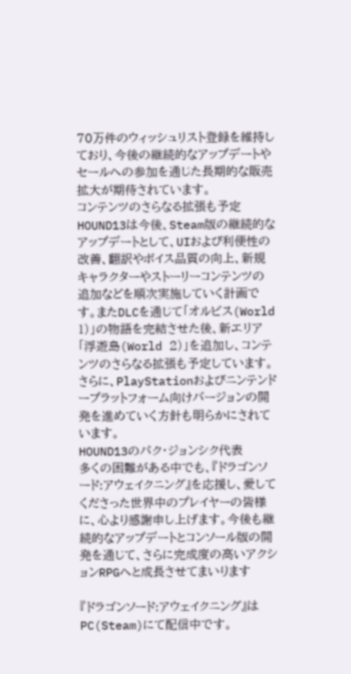70万件のウィッシュリスト登録を維持しており、今後の継続的なアップデートやセールへの参加を通じた長期的な販売拡大が期待されています。
コンテンツのさらなる拡張も予定
HOUND13は今後、Steam版の継続的なアップデートとして、UIおよび利便性の改善、翻訳やボイス品質の向上、新規キャラクターやストーリーコンテンツの追加などを順次実施していく計画です。またDLCを通じて「オルビス(World 1)」の物語を完結させた後、新エリア「浮遊島(World 2)」を追加し、コンテンツのさらなる拡張も予定しています。
さらに、PlayStationおよびニンテンドープラットフォーム向けバージョンの開発を進めていく方針も明らかにされています。
HOUND13のパク・ジョンシク代表
多くの困難がある中でも、『ドラゴンソード:アウェイクニング』を応援し、愛してくださった世界中のプレイヤーの皆様に、心より感謝申し上げます。今後も継続的なアップデートとコンソール版の開発を通じて、さらに完成度の高いアクションRPGへと成長させてまいります

『ドラゴンソード:アウェイクニング』はPC(Steam)にて配信中です。